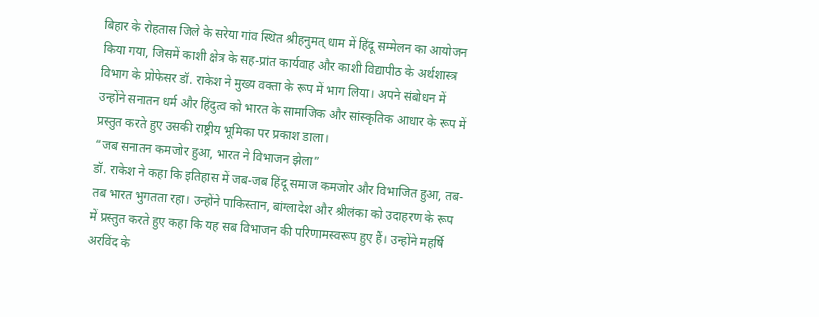बिहार के रोहतास जिले के सरेया गांव स्थित श्रीहनुमत् धाम में हिंदू सम्मेलन का आयोजन किया गया, जिसमें काशी क्षेत्र के सह-प्रांत कार्यवाह और काशी विद्यापीठ के अर्थशास्त्र विभाग के प्रोफेसर डॉ. राकेश ने मुख्य वक्ता के रूप में भाग लिया। अपने संबोधन में उन्होंने सनातन धर्म और हिंदुत्व को भारत के सामाजिक और सांस्कृतिक आधार के रूप में प्रस्तुत करते हुए उसकी राष्ट्रीय भूमिका पर प्रकाश डाला।
“जब सनातन कमजोर हुआ, भारत ने विभाजन झेला”
डॉ. राकेश ने कहा कि इतिहास में जब-जब हिंदू समाज कमजोर और विभाजित हुआ, तब-तब भारत भुगतता रहा। उन्होंने पाकिस्तान, बांग्लादेश और श्रीलंका को उदाहरण के रूप में प्रस्तुत करते हुए कहा कि यह सब विभाजन की परिणामस्वरूप हुए हैं। उन्होंने महर्षि अरविंद के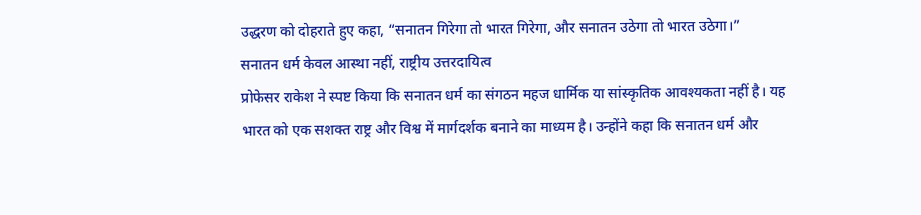उद्धरण को दोहराते हुए कहा, “सनातन गिरेगा तो भारत गिरेगा, और सनातन उठेगा तो भारत उठेगा।”
सनातन धर्म केवल आस्था नहीं, राष्ट्रीय उत्तरदायित्व
प्रोफेसर राकेश ने स्पष्ट किया कि सनातन धर्म का संगठन महज धार्मिक या सांस्कृतिक आवश्यकता नहीं है। यह भारत को एक सशक्त राष्ट्र और विश्व में मार्गदर्शक बनाने का माध्यम है। उन्होंने कहा कि सनातन धर्म और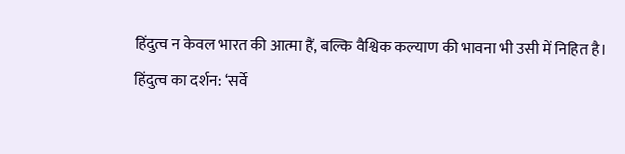हिंदुत्व न केवल भारत की आत्मा हैं, बल्कि वैश्विक कल्याण की भावना भी उसी में निहित है।
हिंदुत्व का दर्शन: ‘सर्वे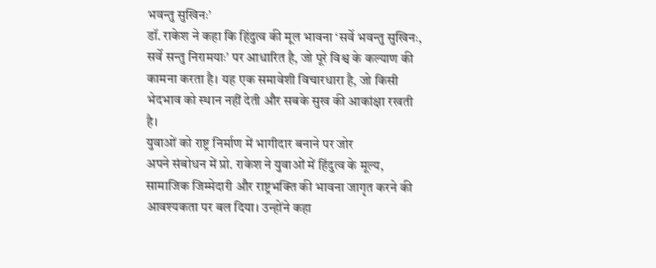भवन्तु सुखिनः’
डॉ. राकेश ने कहा कि हिंदुत्व की मूल भावना ‘सर्वे भवन्तु सुखिनः, सर्वे सन्तु निरामयाः’ पर आधारित है, जो पूरे विश्व के कल्याण की कामना करता है। यह एक समावेशी विचारधारा है, जो किसी भेदभाव को स्थान नहीं देती और सबके सुख की आकांक्षा रखती है।
युवाओं को राष्ट्र निर्माण में भागीदार बनाने पर जोर
अपने संबोधन में प्रो. राकेश ने युवाओं में हिंदुत्व के मूल्य, सामाजिक जिम्मेदारी और राष्ट्रभक्ति की भावना जागृत करने की आवश्यकता पर बल दिया। उन्होंने कहा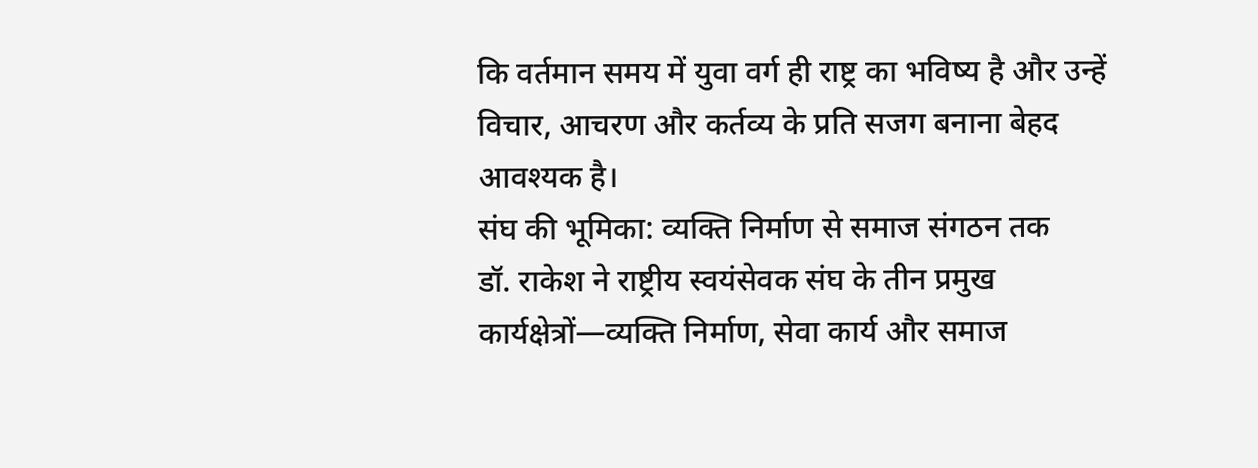कि वर्तमान समय में युवा वर्ग ही राष्ट्र का भविष्य है और उन्हें विचार, आचरण और कर्तव्य के प्रति सजग बनाना बेहद आवश्यक है।
संघ की भूमिका: व्यक्ति निर्माण से समाज संगठन तक
डॉ. राकेश ने राष्ट्रीय स्वयंसेवक संघ के तीन प्रमुख कार्यक्षेत्रों—व्यक्ति निर्माण, सेवा कार्य और समाज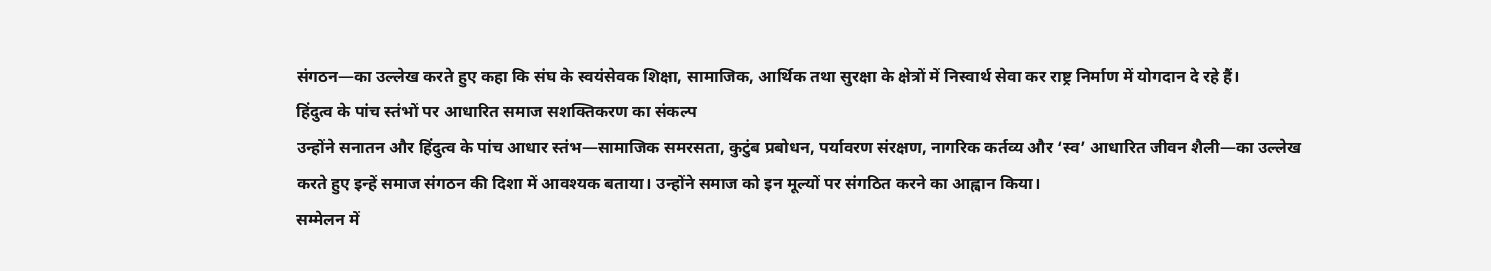संगठन—का उल्लेख करते हुए कहा कि संघ के स्वयंसेवक शिक्षा, सामाजिक, आर्थिक तथा सुरक्षा के क्षेत्रों में निस्वार्थ सेवा कर राष्ट्र निर्माण में योगदान दे रहे हैं।
हिंदुत्व के पांच स्तंभों पर आधारित समाज सशक्तिकरण का संकल्प
उन्होंने सनातन और हिंदुत्व के पांच आधार स्तंभ—सामाजिक समरसता, कुटुंब प्रबोधन, पर्यावरण संरक्षण, नागरिक कर्तव्य और ‘स्व’ आधारित जीवन शैली—का उल्लेख करते हुए इन्हें समाज संगठन की दिशा में आवश्यक बताया। उन्होंने समाज को इन मूल्यों पर संगठित करने का आह्वान किया।
सम्मेलन में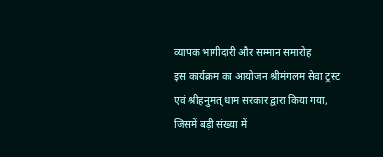व्यापक भागीदारी और सम्मान समारोह
इस कार्यक्रम का आयोजन श्रीमंगलम सेवा ट्रस्ट एवं श्रीहनुमत् धाम सरकार द्वारा किया गया, जिसमें बड़ी संख्या में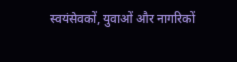स्वयंसेवकों, युवाओं और नागरिकों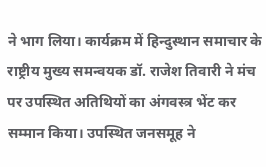ने भाग लिया। कार्यक्रम में हिन्दुस्थान समाचार के राष्ट्रीय मुख्य समन्वयक डॉ. राजेश तिवारी ने मंच पर उपस्थित अतिथियों का अंगवस्त्र भेंट कर सम्मान किया। उपस्थित जनसमूह ने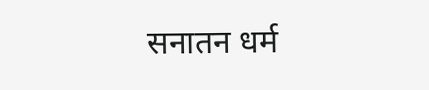सनातन धर्म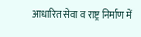आधारित सेवा व राष्ट्र निर्माण में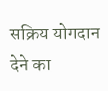सक्रिय योगदान देने का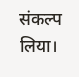संकल्प लिया।